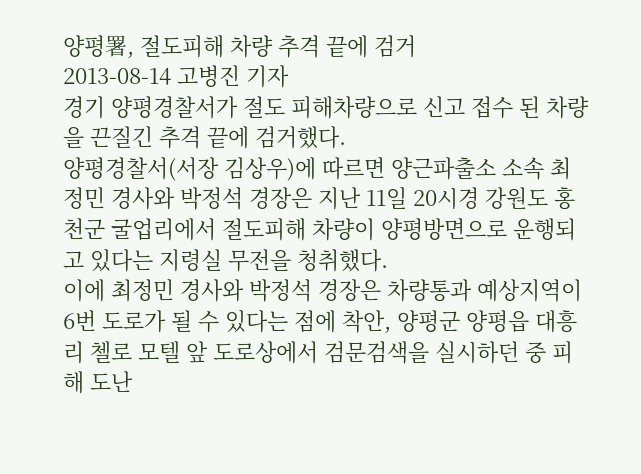양평署, 절도피해 차량 추격 끝에 검거
2013-08-14 고병진 기자
경기 양평경찰서가 절도 피해차량으로 신고 접수 된 차량을 끈질긴 추격 끝에 검거했다.
양평경찰서(서장 김상우)에 따르면 양근파출소 소속 최정민 경사와 박정석 경장은 지난 11일 20시경 강원도 홍천군 굴업리에서 절도피해 차량이 양평방면으로 운행되고 있다는 지령실 무전을 청취했다.
이에 최정민 경사와 박정석 경장은 차량통과 예상지역이 6번 도로가 될 수 있다는 점에 착안, 양평군 양평읍 대흥리 첼로 모텔 앞 도로상에서 검문검색을 실시하던 중 피해 도난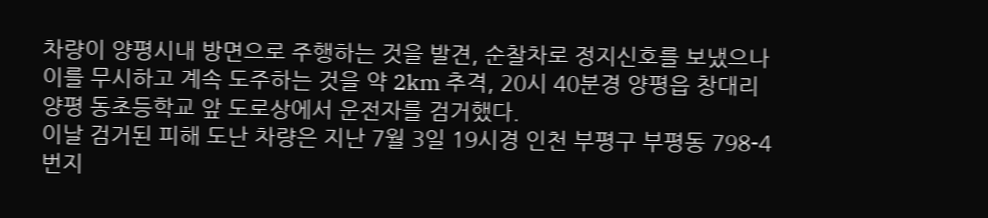차량이 양평시내 방면으로 주행하는 것을 발견, 순찰차로 정지신호를 보냈으나 이를 무시하고 계속 도주하는 것을 약 2km 추격, 20시 40분경 양평읍 창대리 양평 동초등학교 앞 도로상에서 운전자를 검거했다.
이날 검거된 피해 도난 차량은 지난 7월 3일 19시경 인천 부평구 부평동 798-4번지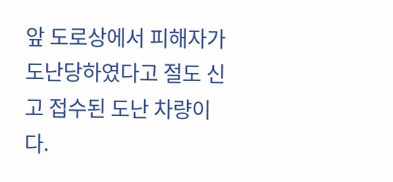앞 도로상에서 피해자가 도난당하였다고 절도 신고 접수된 도난 차량이다.